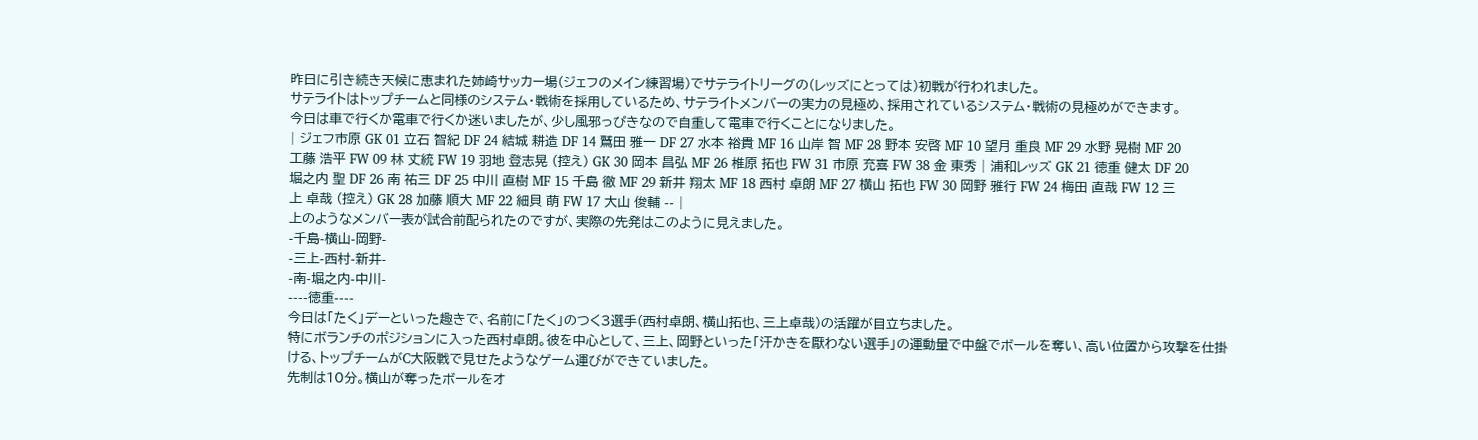昨日に引き続き天候に恵まれた姉崎サッカー場(ジェフのメイン練習場)でサテライトリーグの(レッズにとっては)初戦が行われました。
サテライトはトップチームと同様のシステム・戦術を採用しているため、サテライトメンバーの実力の見極め、採用されているシステム・戦術の見極めができます。
今日は車で行くか電車で行くか迷いましたが、少し風邪っぴきなので自重して電車で行くことになりました。
| ジェフ市原 GK 01 立石 智紀 DF 24 結城 耕造 DF 14 鷲田 雅一 DF 27 水本 裕貴 MF 16 山岸 智 MF 28 野本 安啓 MF 10 望月 重良 MF 29 水野 晃樹 MF 20 工藤 浩平 FW 09 林 丈統 FW 19 羽地 登志晃 (控え) GK 30 岡本 昌弘 MF 26 椎原 拓也 FW 31 市原 充喜 FW 38 金 東秀 | 浦和レッズ GK 21 徳重 健太 DF 20 堀之内 聖 DF 26 南 祐三 DF 25 中川 直樹 MF 15 千島 徹 MF 29 新井 翔太 MF 18 西村 卓朗 MF 27 横山 拓也 FW 30 岡野 雅行 FW 24 梅田 直哉 FW 12 三上 卓哉 (控え) GK 28 加藤 順大 MF 22 細貝 萌 FW 17 大山 俊輔 -- |
上のようなメンバー表が試合前配られたのですが、実際の先発はこのように見えました。
-千島-横山-岡野-
-三上-西村-新井-
-南-堀之内-中川-
----徳重----
今日は「たく」デーといった趣きで、名前に「たく」のつく3選手(西村卓朗、横山拓也、三上卓哉)の活躍が目立ちました。
特にボランチのポジションに入った西村卓朗。彼を中心として、三上、岡野といった「汗かきを厭わない選手」の運動量で中盤でボールを奪い、高い位置から攻撃を仕掛ける、トップチームがC大阪戦で見せたようなゲーム運びができていました。
先制は10分。横山が奪ったボールをオ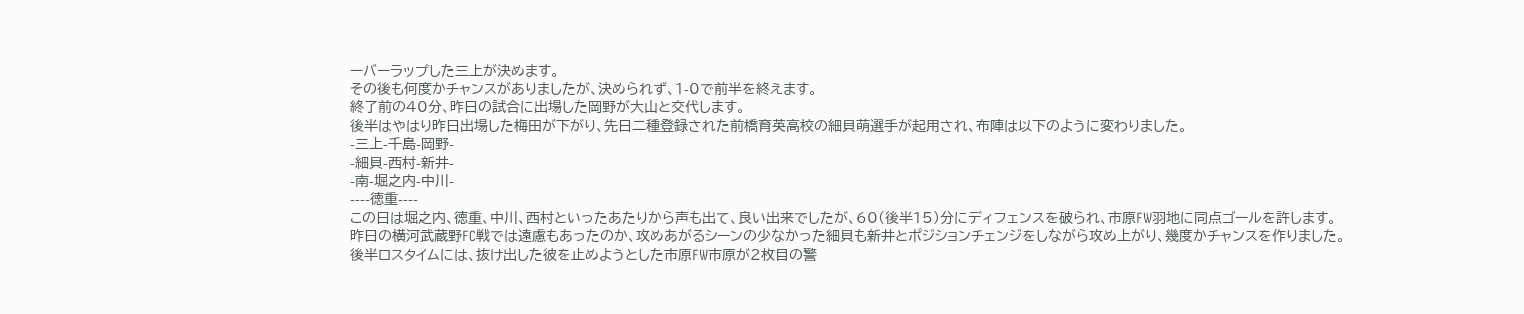ーバーラップした三上が決めます。
その後も何度かチャンスがありましたが、決められず、1-0で前半を終えます。
終了前の40分、昨日の試合に出場した岡野が大山と交代します。
後半はやはり昨日出場した梅田が下がり、先日二種登録された前橋育英高校の細貝萌選手が起用され、布陣は以下のように変わりました。
-三上-千島-岡野-
-細貝-西村-新井-
-南-堀之内-中川-
----徳重----
この日は堀之内、徳重、中川、西村といったあたりから声も出て、良い出来でしたが、60(後半15)分にディフェンスを破られ、市原FW羽地に同点ゴールを許します。
昨日の横河武蔵野FC戦では遠慮もあったのか、攻めあがるシーンの少なかった細貝も新井とポジションチェンジをしながら攻め上がり、幾度かチャンスを作りました。
後半ロスタイムには、抜け出した彼を止めようとした市原FW市原が2枚目の警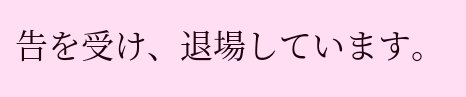告を受け、退場しています。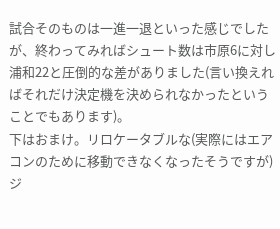試合そのものは一進一退といった感じでしたが、終わってみればシュート数は市原6に対し浦和22と圧倒的な差がありました(言い換えればそれだけ決定機を決められなかったということでもあります)。
下はおまけ。リロケータブルな(実際にはエアコンのために移動できなくなったそうですが)ジ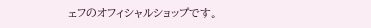ェフのオフィシャルショップです。